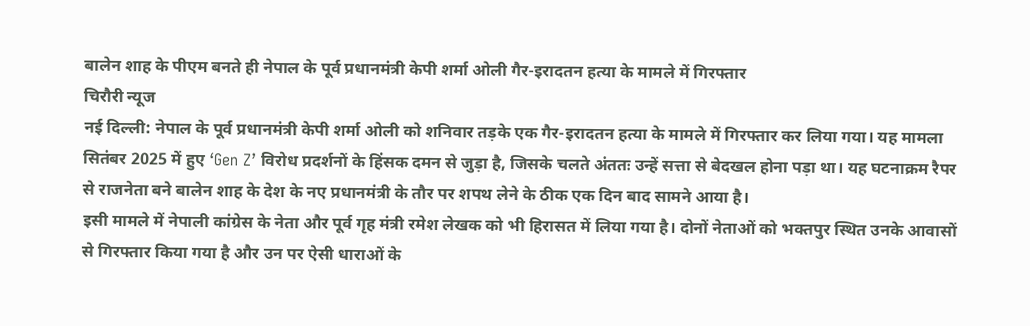बालेन शाह के पीएम बनते ही नेपाल के पूर्व प्रधानमंत्री केपी शर्मा ओली गैर-इरादतन हत्या के मामले में गिरफ्तार
चिरौरी न्यूज
नई दिल्ली: नेपाल के पूर्व प्रधानमंत्री केपी शर्मा ओली को शनिवार तड़के एक गैर-इरादतन हत्या के मामले में गिरफ्तार कर लिया गया। यह मामला सितंबर 2025 में हुए ‘Gen Z’ विरोध प्रदर्शनों के हिंसक दमन से जुड़ा है, जिसके चलते अंततः उन्हें सत्ता से बेदखल होना पड़ा था। यह घटनाक्रम रैपर से राजनेता बने बालेन शाह के देश के नए प्रधानमंत्री के तौर पर शपथ लेने के ठीक एक दिन बाद सामने आया है।
इसी मामले में नेपाली कांग्रेस के नेता और पूर्व गृह मंत्री रमेश लेखक को भी हिरासत में लिया गया है। दोनों नेताओं को भक्तपुर स्थित उनके आवासों से गिरफ्तार किया गया है और उन पर ऐसी धाराओं के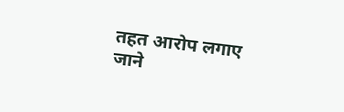तहत आरोप लगाए जाने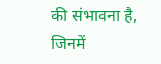की संभावना है, जिनमें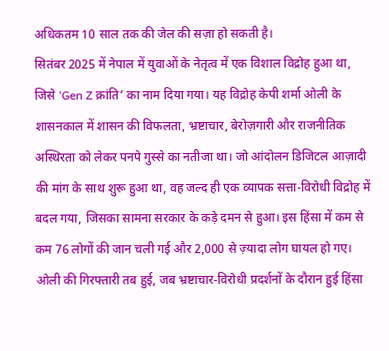अधिकतम 10 साल तक की जेल की सज़ा हो सकती है।
सितंबर 2025 में नेपाल में युवाओं के नेतृत्व में एक विशाल विद्रोह हुआ था, जिसे ‘Gen Z क्रांति’ का नाम दिया गया। यह विद्रोह केपी शर्मा ओली के शासनकाल में शासन की विफलता, भ्रष्टाचार, बेरोज़गारी और राजनीतिक अस्थिरता को लेकर पनपे गुस्से का नतीजा था। जो आंदोलन डिजिटल आज़ादी की मांग के साथ शुरू हुआ था, वह जल्द ही एक व्यापक सत्ता-विरोधी विद्रोह में बदल गया, जिसका सामना सरकार के कड़े दमन से हुआ। इस हिंसा में कम से कम 76 लोगों की जान चली गई और 2,000 से ज़्यादा लोग घायल हो गए।
ओली की गिरफ्तारी तब हुई, जब भ्रष्टाचार-विरोधी प्रदर्शनों के दौरान हुई हिंसा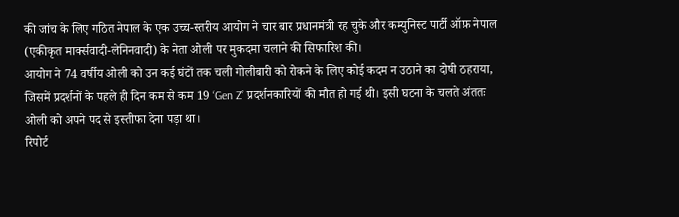की जांच के लिए गठित नेपाल के एक उच्च-स्तरीय आयोग ने चार बार प्रधानमंत्री रह चुके और कम्युनिस्ट पार्टी ऑफ़ नेपाल (एकीकृत मार्क्सवादी-लेनिनवादी) के नेता ओली पर मुकदमा चलाने की सिफारिश की।
आयोग ने 74 वर्षीय ओली को उन कई घंटों तक चली गोलीबारी को रोकने के लिए कोई कदम न उठाने का दोषी ठहराया, जिसमें प्रदर्शनों के पहले ही दिन कम से कम 19 ‘Gen Z’ प्रदर्शनकारियों की मौत हो गई थी। इसी घटना के चलते अंततः ओली को अपने पद से इस्तीफा देना पड़ा था।
रिपोर्ट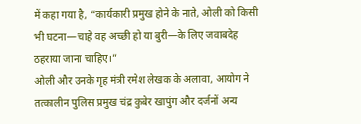में कहा गया है, “कार्यकारी प्रमुख होने के नाते, ओली को किसी भी घटना—चाहे वह अच्छी हो या बुरी—के लिए जवाबदेह ठहराया जाना चाहिए।”
ओली और उनके गृह मंत्री रमेश लेखक के अलावा, आयोग ने तत्कालीन पुलिस प्रमुख चंद्र कुबेर खापुंग और दर्जनों अन्य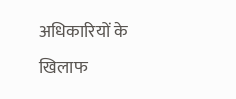अधिकारियों के खिलाफ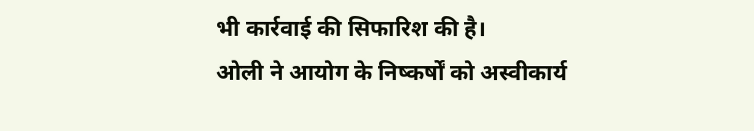भी कार्रवाई की सिफारिश की है।
ओली ने आयोग के निष्कर्षों को अस्वीकार्य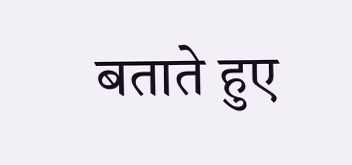बताते हुए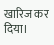खारिज कर दिया।